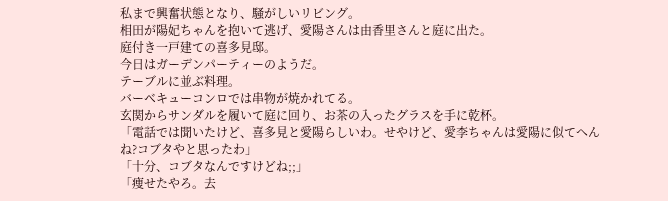私まで興奮状態となり、騒がしいリビング。
相田が陽妃ちゃんを抱いて逃げ、愛陽さんは由香里さんと庭に出た。
庭付き一戸建ての喜多見邸。
今日はガーデンパーティーのようだ。
テーブルに並ぶ料理。
バーベキューコンロでは串物が焼かれてる。
玄関からサンダルを履いて庭に回り、お茶の入ったグラスを手に乾杯。
「電話では聞いたけど、喜多見と愛陽らしいわ。せやけど、愛李ちゃんは愛陽に似てへんね?コブタやと思ったわ」
「十分、コブタなんですけどね;;」
「痩せたやろ。去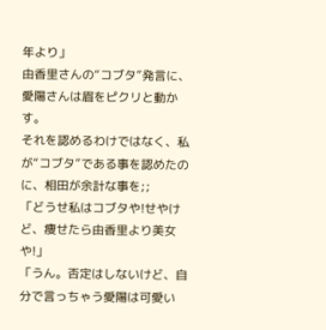年より」
由香里さんの“コブタ”発言に、愛陽さんは眉をピクリと動かす。
それを認めるわけではなく、私が“コブタ”である事を認めたのに、相田が余計な事を;;
「どうせ私はコブタや!せやけど、痩せたら由香里より美女や!」
「うん。否定はしないけど、自分で言っちゃう愛陽は可愛い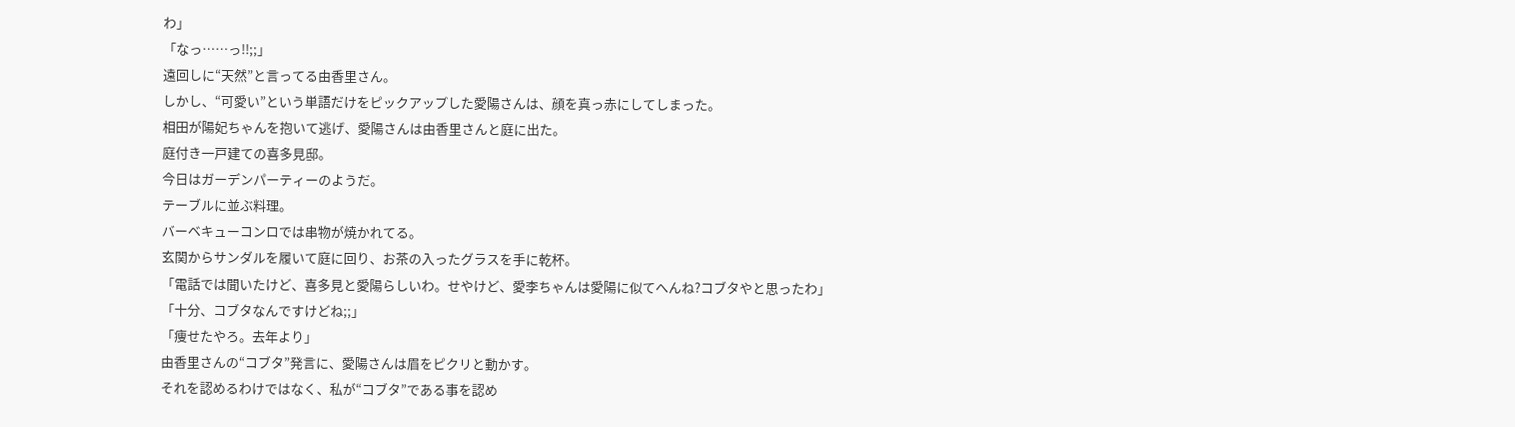わ」
「なっ……っ!!;;」
遠回しに“天然”と言ってる由香里さん。
しかし、“可愛い”という単語だけをピックアップした愛陽さんは、顔を真っ赤にしてしまった。
相田が陽妃ちゃんを抱いて逃げ、愛陽さんは由香里さんと庭に出た。
庭付き一戸建ての喜多見邸。
今日はガーデンパーティーのようだ。
テーブルに並ぶ料理。
バーベキューコンロでは串物が焼かれてる。
玄関からサンダルを履いて庭に回り、お茶の入ったグラスを手に乾杯。
「電話では聞いたけど、喜多見と愛陽らしいわ。せやけど、愛李ちゃんは愛陽に似てへんね?コブタやと思ったわ」
「十分、コブタなんですけどね;;」
「痩せたやろ。去年より」
由香里さんの“コブタ”発言に、愛陽さんは眉をピクリと動かす。
それを認めるわけではなく、私が“コブタ”である事を認め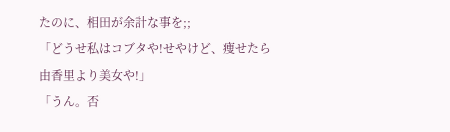たのに、相田が余計な事を;;
「どうせ私はコブタや!せやけど、痩せたら由香里より美女や!」
「うん。否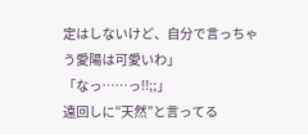定はしないけど、自分で言っちゃう愛陽は可愛いわ」
「なっ……っ!!;;」
遠回しに“天然”と言ってる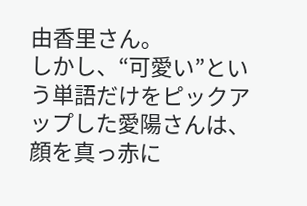由香里さん。
しかし、“可愛い”という単語だけをピックアップした愛陽さんは、顔を真っ赤に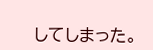してしまった。